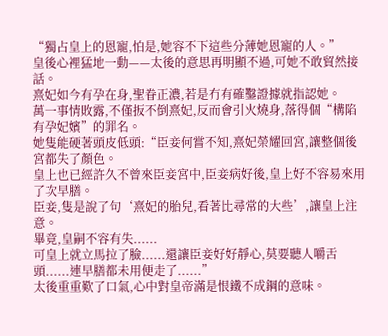“獨占皇上的恩寵,怕是,她容不下這些分薄她恩寵的人。”
皇後心裡猛地一動——太後的意思再明顯不過,可她不敢貿然接話。
熹妃如今有孕在身,聖眷正濃,若是冇有確鑿證據就指認她。
萬一事情敗露,不僅扳不倒熹妃,反而會引火燒身,落得個“構陷有孕妃嬪”的罪名。
她隻能硬著頭皮低頭:“臣妾何嘗不知,熹妃榮耀回宮,讓整個後宮都失了顏色。
皇上也已經許久不曾來臣妾宮中,臣妾病好後,皇上好不容易來用了次早膳。
臣妾,隻是說了句‘熹妃的胎兒,看著比尋常的大些’,讓皇上注意。
畢竟,皇嗣不容有失......
可皇上就立馬拉了臉......還讓臣妾好好靜心,莫要聽人嚼舌頭......連早膳都未用便走了......”
太後重重歎了口氣,心中對皇帝滿是恨鐵不成鋼的意味。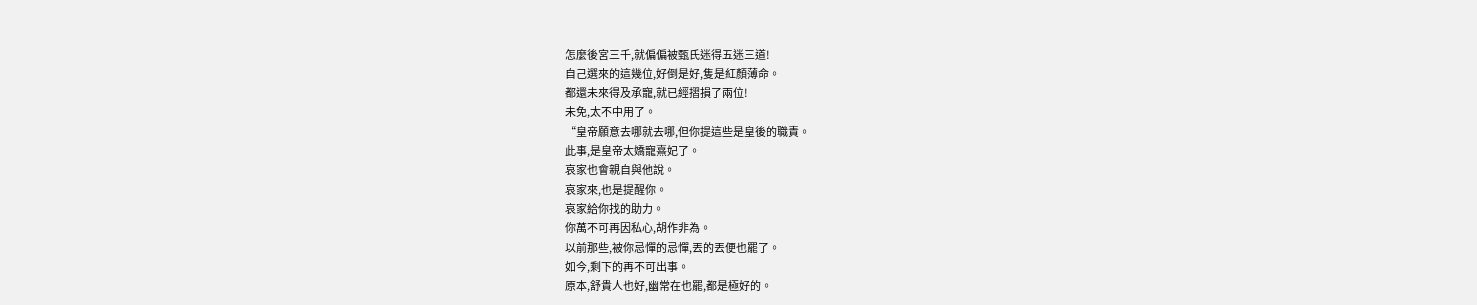怎麼後宮三千,就偏偏被甄氏迷得五迷三道!
自己選來的這幾位,好倒是好,隻是紅顏薄命。
都還未來得及承寵,就已經摺損了兩位!
未免,太不中用了。
“皇帝願意去哪就去哪,但你提這些是皇後的職責。
此事,是皇帝太嬌寵熹妃了。
哀家也會親自與他說。
哀家來,也是提醒你。
哀家給你找的助力。
你萬不可再因私心,胡作非為。
以前那些,被你忌憚的忌憚,丟的丟便也罷了。
如今,剩下的再不可出事。
原本,舒貴人也好,幽常在也罷,都是極好的。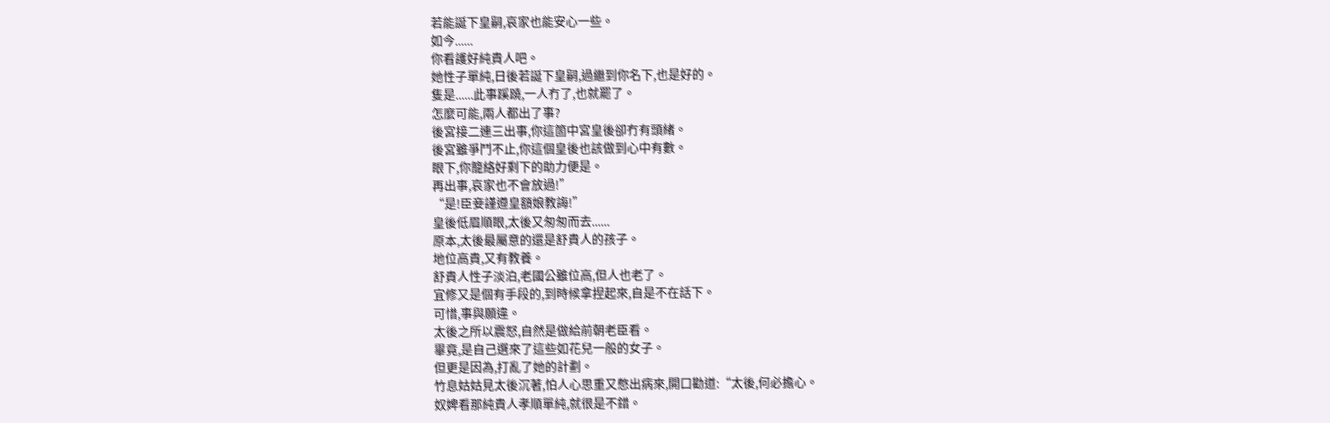若能誕下皇嗣,哀家也能安心一些。
如今......
你看護好純貴人吧。
她性子單純,日後若誕下皇嗣,過繼到你名下,也是好的。
隻是......此事蹊蹺,一人冇了,也就罷了。
怎麼可能,兩人都出了事?
後宮接二連三出事,你這箇中宮皇後卻冇有頭緒。
後宮雖爭鬥不止,你這個皇後也該做到心中有數。
眼下,你籠絡好剩下的助力便是。
再出事,哀家也不會放過!”
“是!臣妾謹遵皇額娘教誨!”
皇後低眉順眼,太後又匆匆而去......
原本,太後最屬意的還是舒貴人的孩子。
地位高貴,又有教養。
舒貴人性子淡泊,老國公雖位高,但人也老了。
宜修又是個有手段的,到時候拿捏起來,自是不在話下。
可惜,事與願違。
太後之所以震怒,自然是做給前朝老臣看。
畢竟,是自己選來了這些如花兒一般的女子。
但更是因為,打亂了她的計劃。
竹息姑姑見太後沉著,怕人心思重又憋出病來,開口勸道:“太後,何必擔心。
奴婢看那純貴人孝順單純,就很是不錯。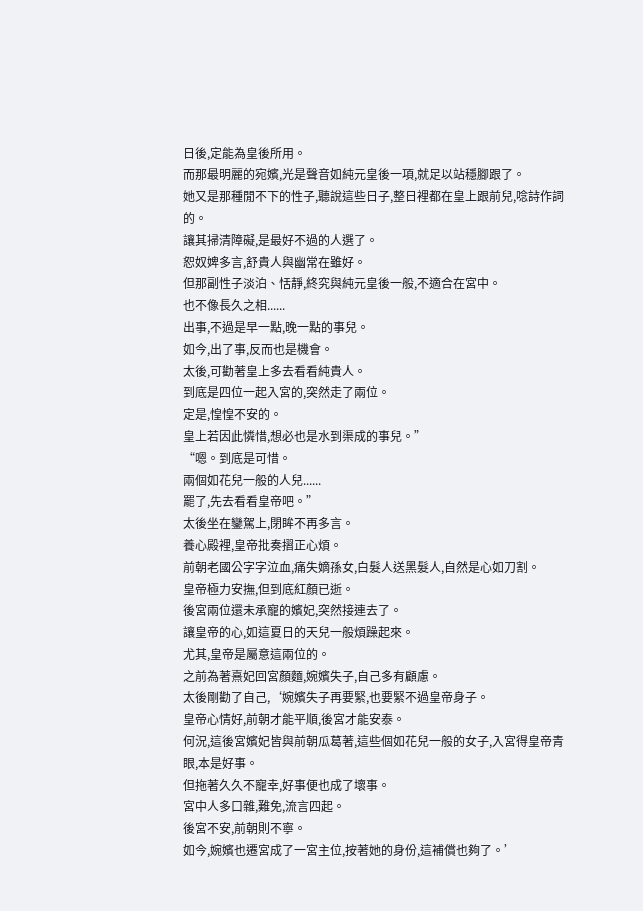日後,定能為皇後所用。
而那最明麗的宛嬪,光是聲音如純元皇後一項,就足以站穩腳跟了。
她又是那種閒不下的性子,聽說這些日子,整日裡都在皇上跟前兒,唸詩作詞的。
讓其掃清障礙,是最好不過的人選了。
恕奴婢多言,舒貴人與幽常在雖好。
但那副性子淡泊、恬靜,終究與純元皇後一般,不適合在宮中。
也不像長久之相......
出事,不過是早一點,晚一點的事兒。
如今,出了事,反而也是機會。
太後,可勸著皇上多去看看純貴人。
到底是四位一起入宮的,突然走了兩位。
定是,惶惶不安的。
皇上若因此憐惜,想必也是水到渠成的事兒。”
“嗯。到底是可惜。
兩個如花兒一般的人兒......
罷了,先去看看皇帝吧。”
太後坐在鑾駕上,閉眸不再多言。
養心殿裡,皇帝批奏摺正心煩。
前朝老國公字字泣血,痛失嫡孫女,白髮人送黑髮人,自然是心如刀割。
皇帝極力安撫,但到底紅顏已逝。
後宮兩位還未承寵的嬪妃,突然接連去了。
讓皇帝的心,如這夏日的天兒一般煩躁起來。
尤其,皇帝是屬意這兩位的。
之前為著熹妃回宮顏麵,婉嬪失子,自己多有顧慮。
太後剛勸了自己,‘婉嬪失子再要緊,也要緊不過皇帝身子。
皇帝心情好,前朝才能平順,後宮才能安泰。
何況,這後宮嬪妃皆與前朝瓜葛著,這些個如花兒一般的女子,入宮得皇帝青眼,本是好事。
但拖著久久不寵幸,好事便也成了壞事。
宮中人多口雜,難免,流言四起。
後宮不安,前朝則不寧。
如今,婉嬪也遷宮成了一宮主位,按著她的身份,這補償也夠了。’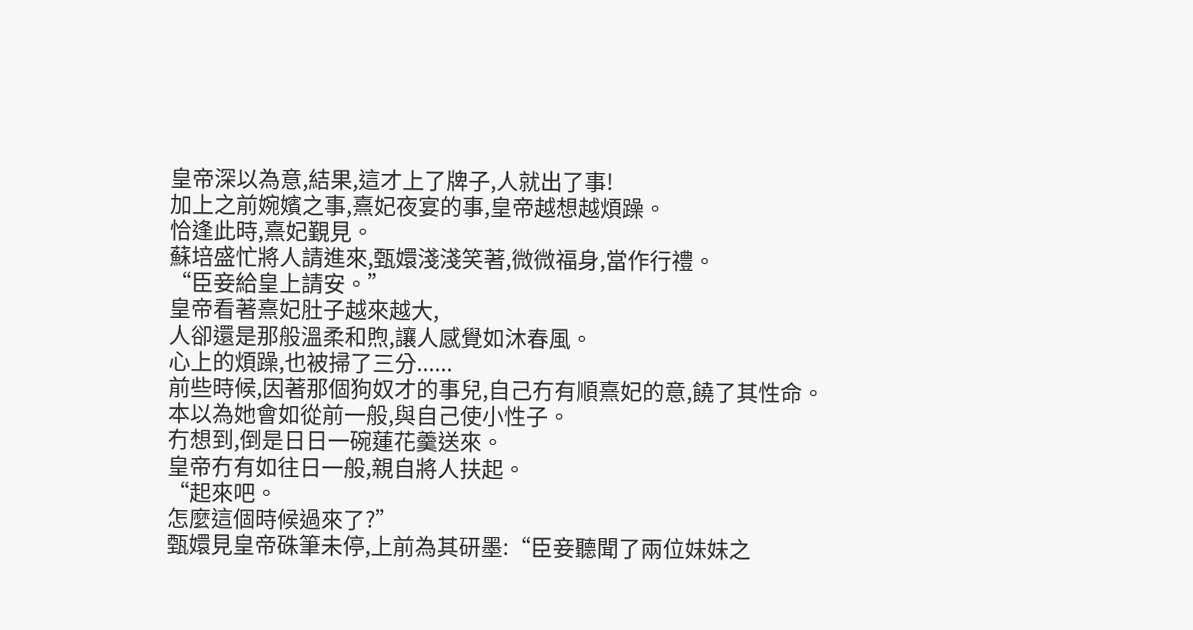皇帝深以為意,結果,這才上了牌子,人就出了事!
加上之前婉嬪之事,熹妃夜宴的事,皇帝越想越煩躁。
恰逢此時,熹妃覲見。
蘇培盛忙將人請進來,甄嬛淺淺笑著,微微福身,當作行禮。
“臣妾給皇上請安。”
皇帝看著熹妃肚子越來越大,
人卻還是那般溫柔和煦,讓人感覺如沐春風。
心上的煩躁,也被掃了三分......
前些時候,因著那個狗奴才的事兒,自己冇有順熹妃的意,饒了其性命。
本以為她會如從前一般,與自己使小性子。
冇想到,倒是日日一碗蓮花羹送來。
皇帝冇有如往日一般,親自將人扶起。
“起來吧。
怎麼這個時候過來了?”
甄嬛見皇帝硃筆未停,上前為其研墨:“臣妾聽聞了兩位妹妹之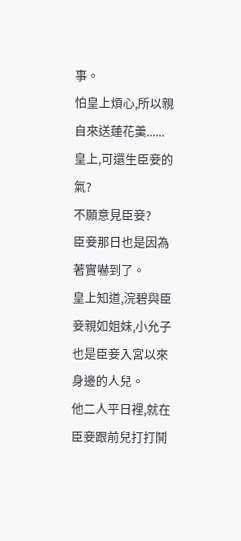事。
怕皇上煩心,所以親自來送蓮花羹......
皇上,可還生臣妾的氣?
不願意見臣妾?
臣妾那日也是因為著實嚇到了。
皇上知道,浣碧與臣妾親如姐妹,小允子也是臣妾入宮以來身邊的人兒。
他二人平日裡,就在臣妾跟前兒打打鬨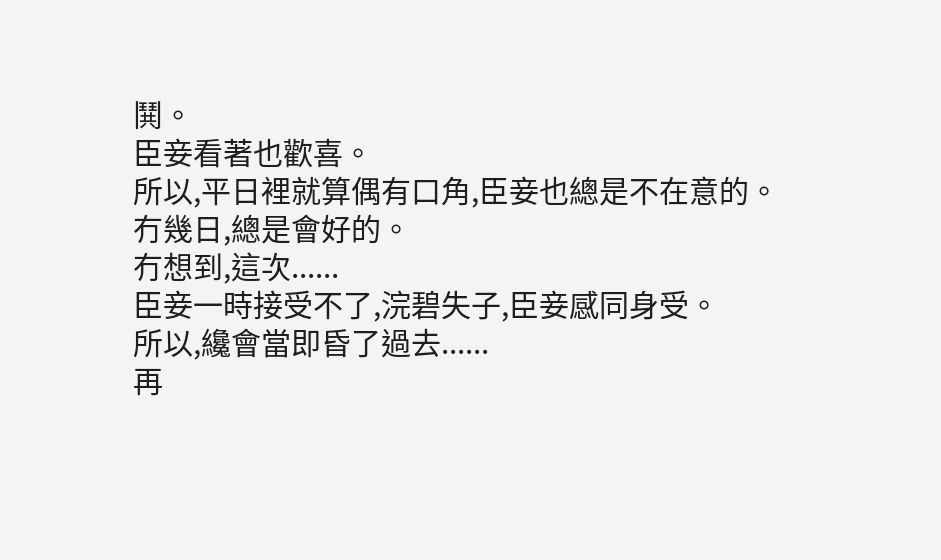鬨。
臣妾看著也歡喜。
所以,平日裡就算偶有口角,臣妾也總是不在意的。
冇幾日,總是會好的。
冇想到,這次......
臣妾一時接受不了,浣碧失子,臣妾感同身受。
所以,纔會當即昏了過去......
再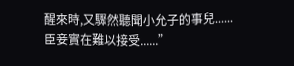醒來時,又驟然聽聞小允子的事兒......
臣妾實在難以接受......”